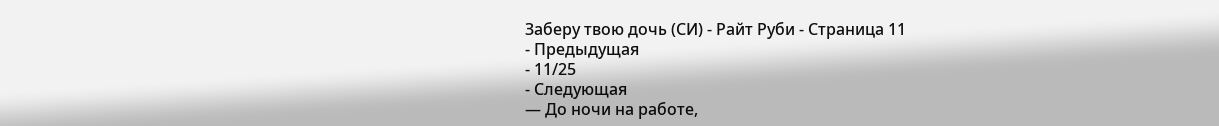Заберу твою дочь (СИ) - Райт Руби - Страница 11
- Предыдущая
- 11/25
- Следующая
— До ночи на работе,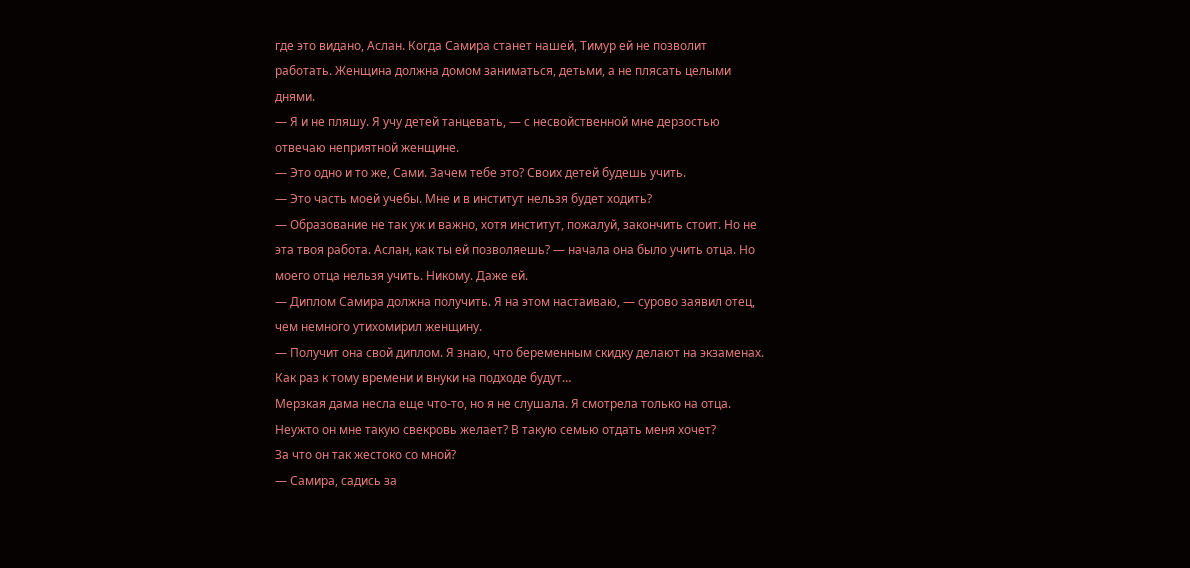где это видано, Аслан. Когда Самира станет нашей, Тимур ей не позволит работать. Женщина должна домом заниматься, детьми, а не плясать целыми днями.
— Я и не пляшу. Я учу детей танцевать, — с несвойственной мне дерзостью отвечаю неприятной женщине.
— Это одно и то же, Сами. Зачем тебе это? Своих детей будешь учить.
— Это часть моей учебы. Мне и в институт нельзя будет ходить?
— Образование не так уж и важно, хотя институт, пожалуй, закончить стоит. Но не эта твоя работа. Аслан, как ты ей позволяешь? — начала она было учить отца. Но моего отца нельзя учить. Никому. Даже ей.
— Диплом Самира должна получить. Я на этом настаиваю, — сурово заявил отец, чем немного утихомирил женщину.
— Получит она свой диплом. Я знаю, что беременным скидку делают на экзаменах. Как раз к тому времени и внуки на подходе будут…
Мерзкая дама несла еще что-то, но я не слушала. Я смотрела только на отца. Неужто он мне такую свекровь желает? В такую семью отдать меня хочет?
За что он так жестоко со мной?
— Самира, садись за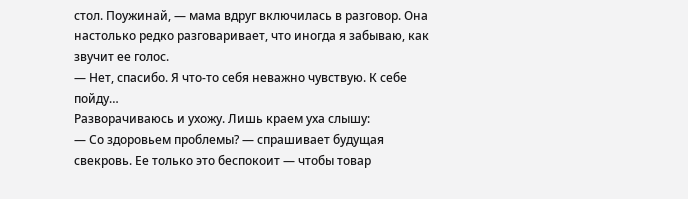стол. Поужинай, — мама вдруг включилась в разговор. Она настолько редко разговаривает, что иногда я забываю, как звучит ее голос.
— Нет, спасибо. Я что-то себя неважно чувствую. К себе пойду…
Разворачиваюсь и ухожу. Лишь краем уха слышу:
— Со здоровьем проблемы? — спрашивает будущая свекровь. Ее только это беспокоит — чтобы товар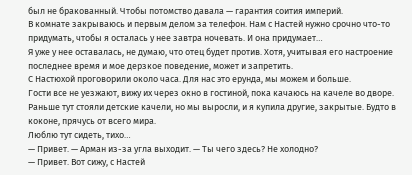был не бракованный. Чтобы потомство давала — гарантия соития империй.
В комнате закрываюсь и первым делом за телефон. Нам с Настей нужно срочно что-то придумать, чтобы я осталась у нее завтра ночевать. И она придумает…
Я уже у нее оставалась, не думаю, что отец будет против. Хотя, учитывая его настроение последнее время и мое дерзкое поведение, может и запретить.
С Настюхой проговорили около часа. Для нас это ерунда, мы можем и больше.
Гости все не уезжают, вижу их через окно в гостиной, пока качаюсь на качеле во дворе. Раньше тут стояли детские качели, но мы выросли, и я купила другие, закрытые. Будто в коконе, прячусь от всего мира.
Люблю тут сидеть, тихо…
— Привет. — Арман из-за угла выходит. — Ты чего здесь? Не холодно?
— Привет. Вот сижу, с Настей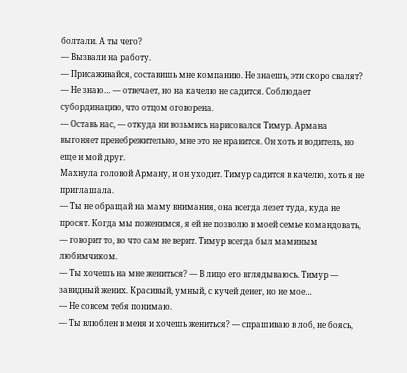болтали. А ты чего?
— Вызвали на работу.
— Присаживайся, составишь мне компанию. Не знаешь, эти скоро свалят?
— Не знаю… — отвечает, но на качелю не садится. Соблюдает субординацию, что отцом оговорена.
— Оставь нас, — откуда ни возьмись нарисовался Тимур. Армана выгоняет пренебрежительно, мне это не нравится. Он хоть и водитель, но еще и мой друг.
Махнула головой Арману, и он уходит. Тимур садится в качелю, хоть я не приглашала.
— Ты не обращай на маму внимания, она всегда лезет туда, куда не просят. Когда мы поженимся, я ей не позволю в моей семье командовать, — говорит то, во что сам не верит. Тимур всегда был маминым любимчиком.
— Ты хочешь на мне жениться? — В лицо его вглядываюсь. Тимур — завидный жених. Красивый, умный, с кучей денег, но не мое…
— Не совсем тебя понимаю.
— Ты влюблен в меня и хочешь жениться? — спрашиваю в лоб, не боясь,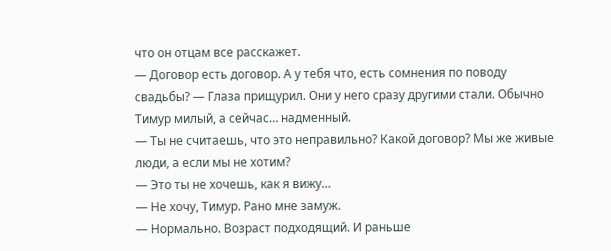что он отцам все расскажет.
— Договор есть договор. А у тебя что, есть сомнения по поводу свадьбы? — Глаза прищурил. Они у него сразу другими стали. Обычно Тимур милый, а сейчас… надменный.
— Ты не считаешь, что это неправильно? Какой договор? Мы же живые люди, а если мы не хотим?
— Это ты не хочешь, как я вижу…
— Не хочу, Тимур. Рано мне замуж.
— Нормально. Возраст подходящий. И раньше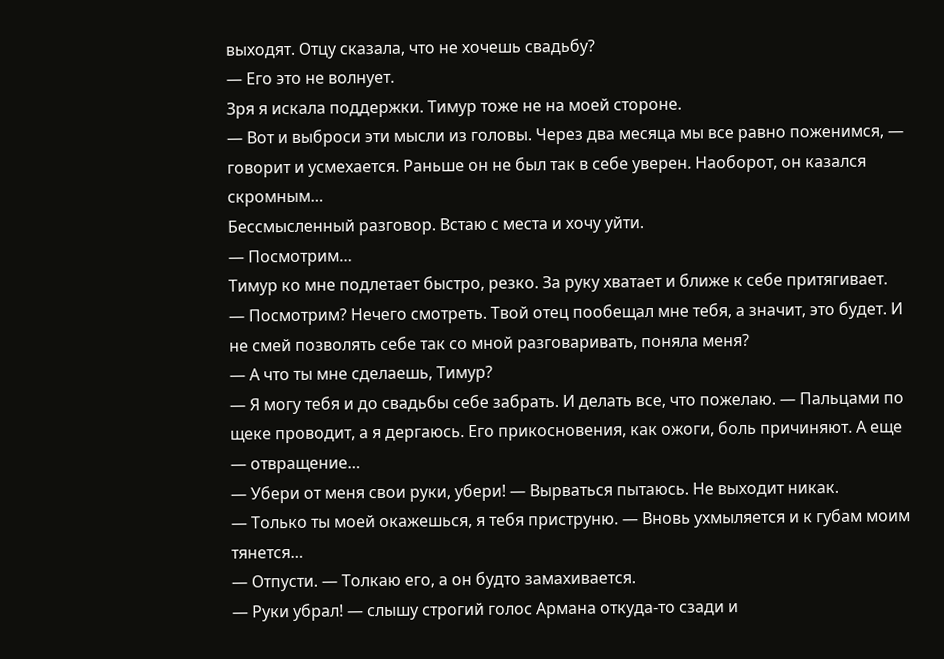выходят. Отцу сказала, что не хочешь свадьбу?
— Его это не волнует.
Зря я искала поддержки. Тимур тоже не на моей стороне.
— Вот и выброси эти мысли из головы. Через два месяца мы все равно поженимся, — говорит и усмехается. Раньше он не был так в себе уверен. Наоборот, он казался скромным…
Бессмысленный разговор. Встаю с места и хочу уйти.
— Посмотрим…
Тимур ко мне подлетает быстро, резко. За руку хватает и ближе к себе притягивает.
— Посмотрим? Нечего смотреть. Твой отец пообещал мне тебя, а значит, это будет. И не смей позволять себе так со мной разговаривать, поняла меня?
— А что ты мне сделаешь, Тимур?
— Я могу тебя и до свадьбы себе забрать. И делать все, что пожелаю. — Пальцами по щеке проводит, а я дергаюсь. Его прикосновения, как ожоги, боль причиняют. А еще — отвращение…
— Убери от меня свои руки, убери! — Вырваться пытаюсь. Не выходит никак.
— Только ты моей окажешься, я тебя приструню. — Вновь ухмыляется и к губам моим тянется…
— Отпусти. — Толкаю его, а он будто замахивается.
— Руки убрал! — слышу строгий голос Армана откуда-то сзади и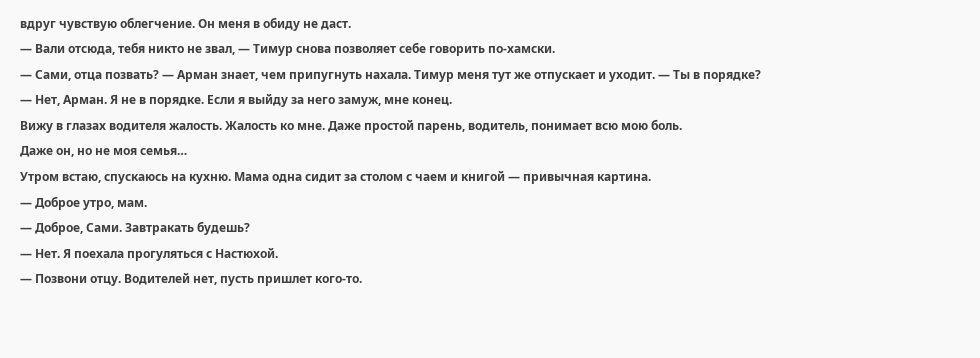вдруг чувствую облегчение. Он меня в обиду не даст.
— Вали отсюда, тебя никто не звал, — Тимур снова позволяет себе говорить по-хамски.
— Сами, отца позвать? — Арман знает, чем припугнуть нахала. Тимур меня тут же отпускает и уходит. — Ты в порядке?
— Нет, Арман. Я не в порядке. Если я выйду за него замуж, мне конец.
Вижу в глазах водителя жалость. Жалость ко мне. Даже простой парень, водитель, понимает всю мою боль.
Даже он, но не моя семья…
Утром встаю, спускаюсь на кухню. Мама одна сидит за столом с чаем и книгой — привычная картина.
— Доброе утро, мам.
— Доброе, Сами. Завтракать будешь?
— Нет. Я поехала прогуляться с Настюхой.
— Позвони отцу. Водителей нет, пусть пришлет кого-то.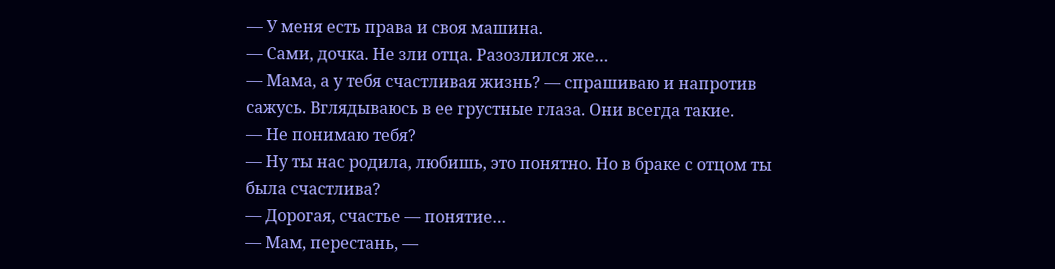— У меня есть права и своя машина.
— Сами, дочка. Не зли отца. Разозлился же…
— Мама, а у тебя счастливая жизнь? — спрашиваю и напротив сажусь. Вглядываюсь в ее грустные глаза. Они всегда такие.
— Не понимаю тебя?
— Ну ты нас родила, любишь, это понятно. Но в браке с отцом ты была счастлива?
— Дорогая, счастье — понятие…
— Мам, перестань, —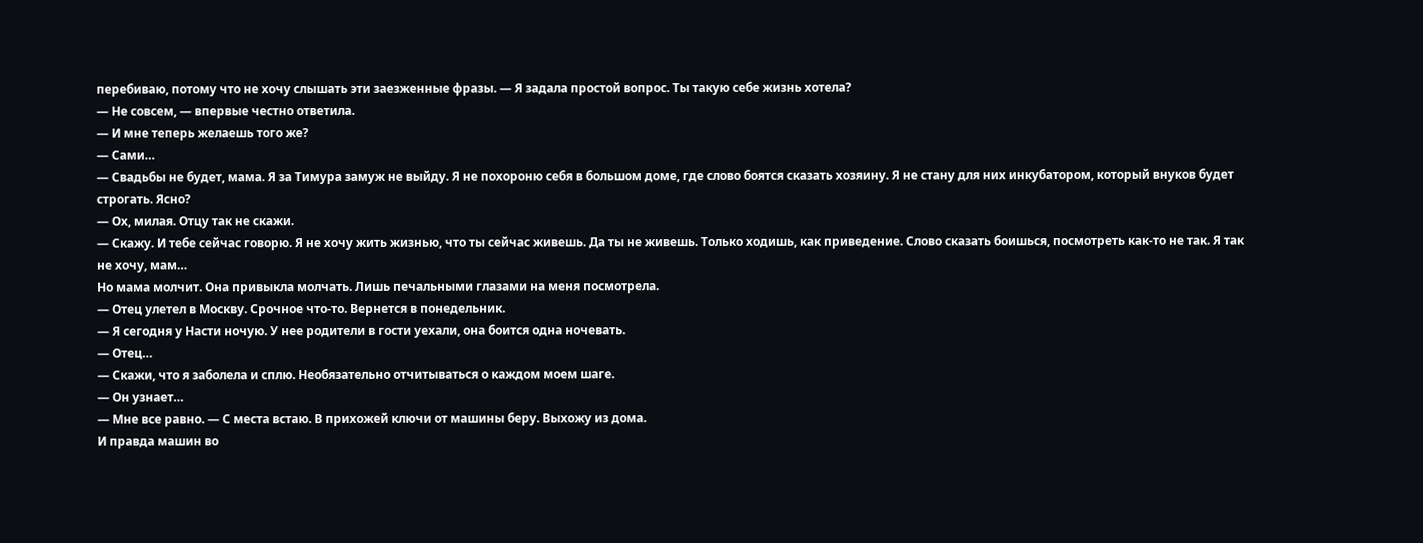перебиваю, потому что не хочу слышать эти заезженные фразы. — Я задала простой вопрос. Ты такую себе жизнь хотела?
— Не совсем, — впервые честно ответила.
— И мне теперь желаешь того же?
— Сами…
— Свадьбы не будет, мама. Я за Тимура замуж не выйду. Я не похороню себя в большом доме, где слово боятся сказать хозяину. Я не стану для них инкубатором, который внуков будет строгать. Ясно?
— Ох, милая. Отцу так не скажи.
— Скажу. И тебе сейчас говорю. Я не хочу жить жизнью, что ты сейчас живешь. Да ты не живешь. Только ходишь, как приведение. Слово сказать боишься, посмотреть как-то не так. Я так не хочу, мам…
Но мама молчит. Она привыкла молчать. Лишь печальными глазами на меня посмотрела.
— Отец улетел в Москву. Срочное что-то. Вернется в понедельник.
— Я сегодня у Насти ночую. У нее родители в гости уехали, она боится одна ночевать.
— Отец…
— Скажи, что я заболела и сплю. Необязательно отчитываться о каждом моем шаге.
— Он узнает…
— Мне все равно. — С места встаю. В прихожей ключи от машины беру. Выхожу из дома.
И правда машин во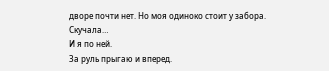дворе почти нет. Но моя одиноко стоит у забора.
Скучала…
И я по ней.
За руль прыгаю и вперед.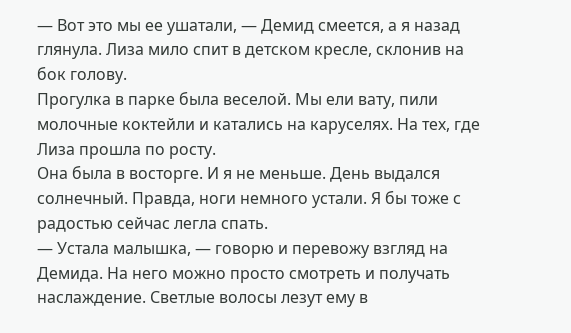— Вот это мы ее ушатали, — Демид смеется, а я назад глянула. Лиза мило спит в детском кресле, склонив на бок голову.
Прогулка в парке была веселой. Мы ели вату, пили молочные коктейли и катались на каруселях. На тех, где Лиза прошла по росту.
Она была в восторге. И я не меньше. День выдался солнечный. Правда, ноги немного устали. Я бы тоже с радостью сейчас легла спать.
— Устала малышка, — говорю и перевожу взгляд на Демида. На него можно просто смотреть и получать наслаждение. Светлые волосы лезут ему в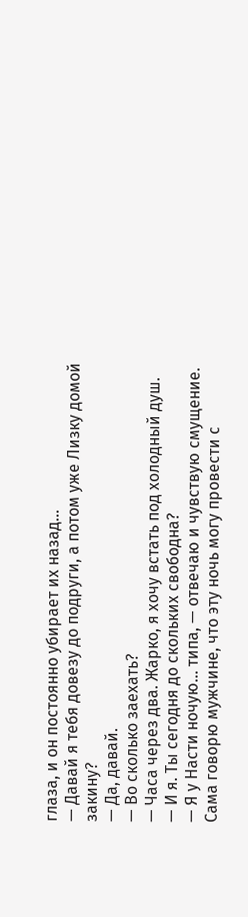глаза, и он постоянно убирает их назад…
— Давай я тебя довезу до подруги, а потом уже Лизку домой закину?
— Да, давай.
— Во сколько заехать?
— Часа через два. Жарко, я хочу встать под холодный душ.
— И я. Ты сегодня до скольких свободна?
— Я у Насти ночую… типа, — отвечаю и чувствую смущение. Сама говорю мужчине, что эту ночь могу провести с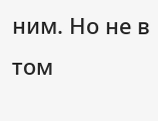ним. Но не в том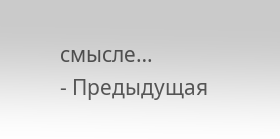смысле…
- Предыдущая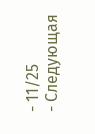- 11/25
- Следующая